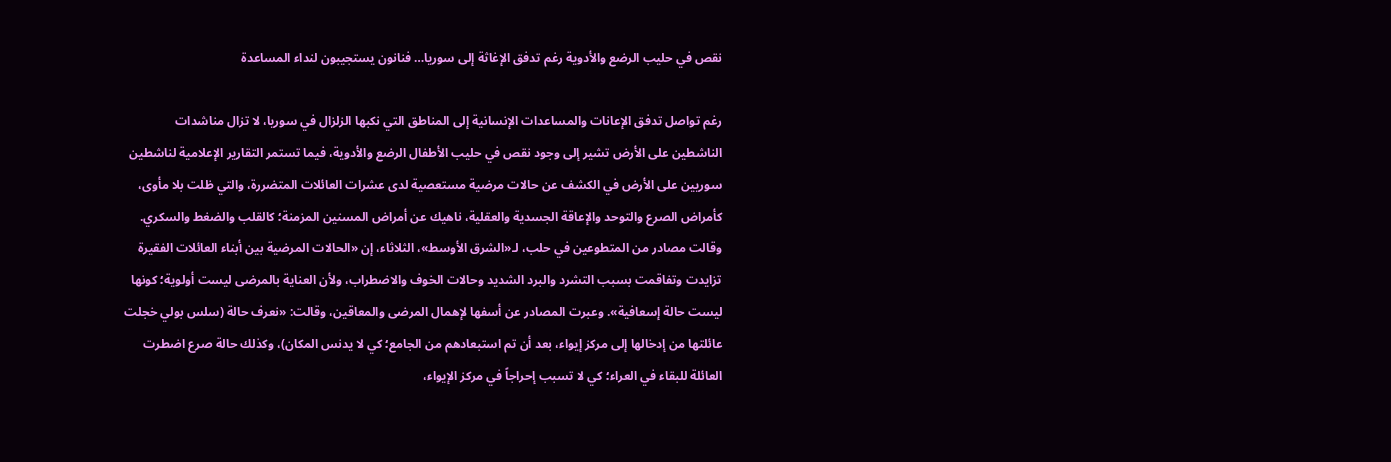نقص في حليب الرضع والأدوية رغم تدفق الإغاثة إلى سوريا… فنانون يستجيبون لنداء المساعدة

رغم تواصل تدفق الإعانات والمساعدات الإنسانية إلى المناطق التي نكبها الزلزال في سوريا، لا تزال مناشدات الناشطين على الأرض تشير إلى وجود نقص في حليب الأطفال الرضع والأدوية، فيما تستمر التقارير الإعلامية لناشطين سوريين على الأرض في الكشف عن حالات مرضية مستعصية لدى عشرات العائلات المتضررة، والتي ظلت بلا مأوى، كأمراض الصرع والتوحد والإعاقة الجسدية والعقلية، ناهيك عن أمراض المسنين المزمنة؛ كالقلب والضغط والسكري.
وقالت مصادر من المتطوعين في حلب، لـ«الشرق الأوسط»، الثلاثاء، إن «الحالات المرضية بين أبناء العائلات الفقيرة تزايدت وتفاقمت بسبب التشرد والبرد الشديد وحالات الخوف والاضطراب، ولأن العناية بالمرضى ليست أولوية؛ كونها ليست حالة إسعافية». وعبرت المصادر عن أسفها لإهمال المرضى والمعاقين، وقالت: «نعرف حالة (سلس بولي خجلت عائلتها من إدخالها إلى مركز إيواء، بعد أن تم استبعادهم من الجامع؛ كي لا يدنس المكان)، وكذلك حالة صرع اضطرت العائلة للبقاء في العراء؛ كي لا تسبب إحراجاً في مركز الإيواء،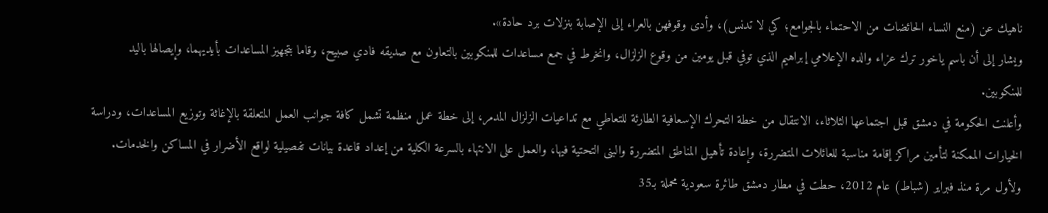ناهيك عن (منع النساء الحائضات من الاحتماء بالجوامع؛ كي لا تدنس)، وأدى وقوفهن بالعراء إلى الإصابة بنزلات برد حادة».
ويشار إلى أن باسم ياخور ترك عزاء والده الإعلامي إبراهيم الذي توفي قبل يومين من وقوع الزلزال، وانخرط في جمع مساعدات للمنكوبين بالتعاون مع صديقه فادي صبيح، وقاما بتجهيز المساعدات بأيديهما، وإيصالها باليد للمنكوبين.
وأعلنت الحكومة في دمشق قبل اجتماعها الثلاثاء، الانتقال من خطة التحرك الإسعافية الطارئة للتعاطي مع تداعيات الزلزال المدمر، إلى خطة عمل منظمة تشمل كافة جوانب العمل المتعلقة بالإغاثة وتوزيع المساعدات، ودراسة الخيارات الممكنة لتأمين مراكز إقامة مناسبة للعائلات المتضررة، وإعادة تأهيل المناطق المتضررة والبنى التحتية فيها، والعمل على الانتهاء بالسرعة الكلية من إعداد قاعدة بيانات تفصيلية لواقع الأضرار في المساكن والخدمات.
ولأول مرة منذ فبراير (شباط) عام 2012، حطت في مطار دمشق طائرة سعودية محملة بـ35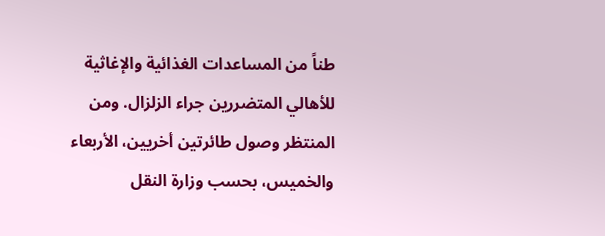طناً من المساعدات الغذائية والإغاثية للأهالي المتضررين جراء الزلزال. ومن المنتظر وصول طائرتين أخريين، الأربعاء والخميس، بحسب وزارة النقل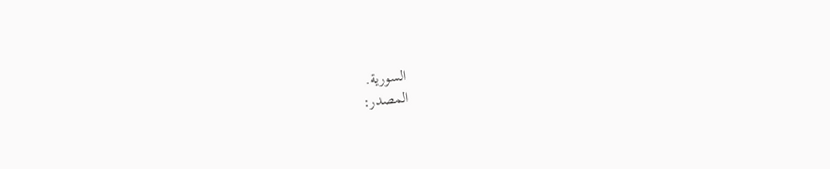السورية.
المصدر: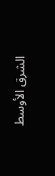الشرق الأوسط